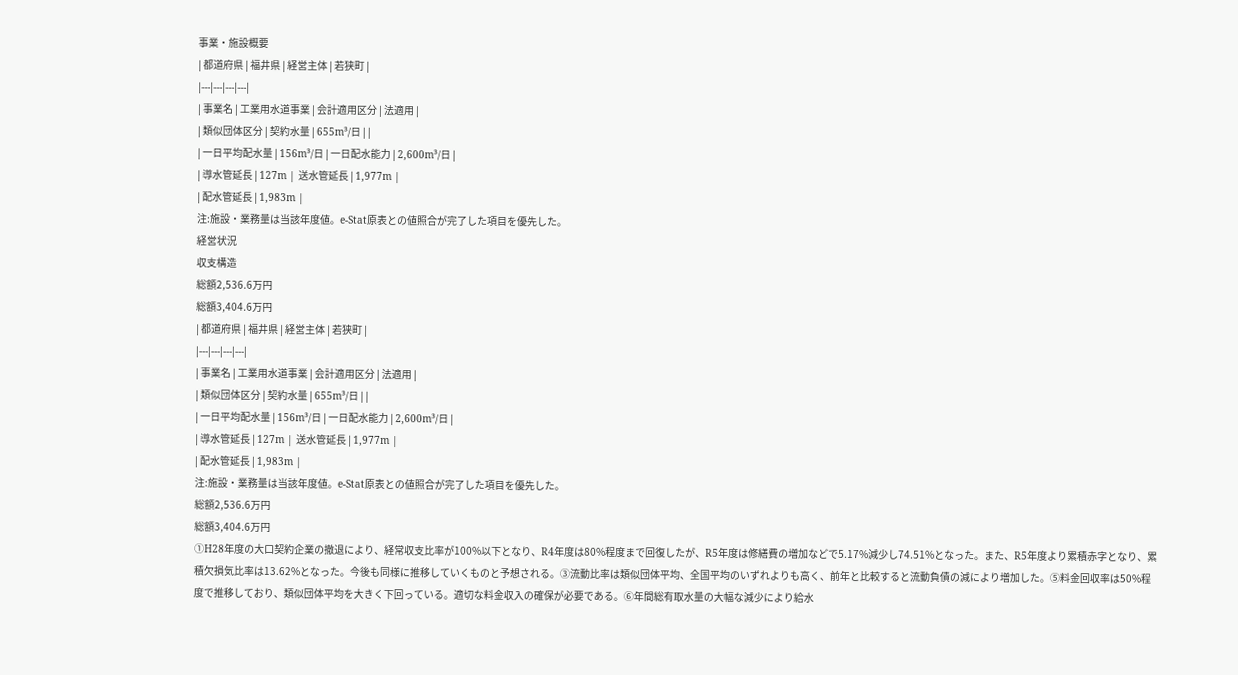事業・施設概要
| 都道府県 | 福井県 | 経営主体 | 若狭町 |
|---|---|---|---|
| 事業名 | 工業用水道事業 | 会計適用区分 | 法適用 |
| 類似団体区分 | 契約水量 | 655m³/日 | |
| 一日平均配水量 | 156m³/日 | 一日配水能力 | 2,600m³/日 |
| 導水管延長 | 127m | 送水管延長 | 1,977m |
| 配水管延長 | 1,983m |
注:施設・業務量は当該年度値。e-Stat原表との値照合が完了した項目を優先した。
経営状況
収支構造
総額2,536.6万円
総額3,404.6万円
| 都道府県 | 福井県 | 経営主体 | 若狭町 |
|---|---|---|---|
| 事業名 | 工業用水道事業 | 会計適用区分 | 法適用 |
| 類似団体区分 | 契約水量 | 655m³/日 | |
| 一日平均配水量 | 156m³/日 | 一日配水能力 | 2,600m³/日 |
| 導水管延長 | 127m | 送水管延長 | 1,977m |
| 配水管延長 | 1,983m |
注:施設・業務量は当該年度値。e-Stat原表との値照合が完了した項目を優先した。
総額2,536.6万円
総額3,404.6万円
①H28年度の大口契約企業の撤退により、経常収支比率が100%以下となり、R4年度は80%程度まで回復したが、R5年度は修繕費の増加などで5.17%減少し74.51%となった。また、R5年度より累積赤字となり、累積欠損気比率は13.62%となった。今後も同様に推移していくものと予想される。③流動比率は類似団体平均、全国平均のいずれよりも高く、前年と比較すると流動負債の減により増加した。⑤料金回収率は50%程度で推移しており、類似団体平均を大きく下回っている。適切な料金収入の確保が必要である。⑥年間総有取水量の大幅な減少により給水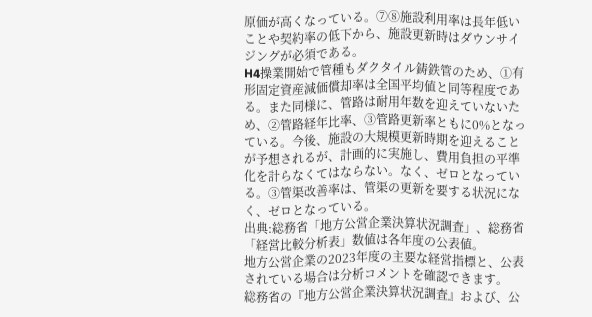原価が高くなっている。⑦⑧施設利用率は長年低いことや契約率の低下から、施設更新時はダウンサイジングが必須である。
H4操業開始で管種もダクタイル鋳鉄管のため、①有形固定資産減価償却率は全国平均値と同等程度である。また同様に、管路は耐用年数を迎えていないため、②管路経年比率、③管路更新率ともに0%となっている。今後、施設の大規模更新時期を迎えることが予想されるが、計画的に実施し、費用負担の平準化を計らなくてはならない。なく、ゼロとなっている。③管渠改善率は、管渠の更新を要する状況になく、ゼロとなっている。
出典:総務省「地方公営企業決算状況調査」、総務省「経営比較分析表」数値は各年度の公表値。
地方公営企業の2023年度の主要な経営指標と、公表されている場合は分析コメントを確認できます。
総務省の『地方公営企業決算状況調査』および、公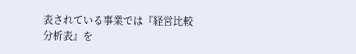表されている事業では『経営比較分析表』を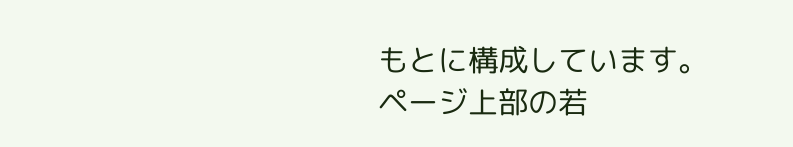もとに構成しています。
ページ上部の若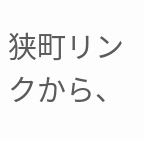狭町リンクから、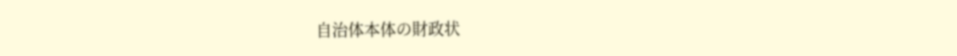自治体本体の財政状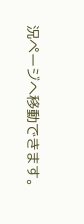況ページへ移動できます。